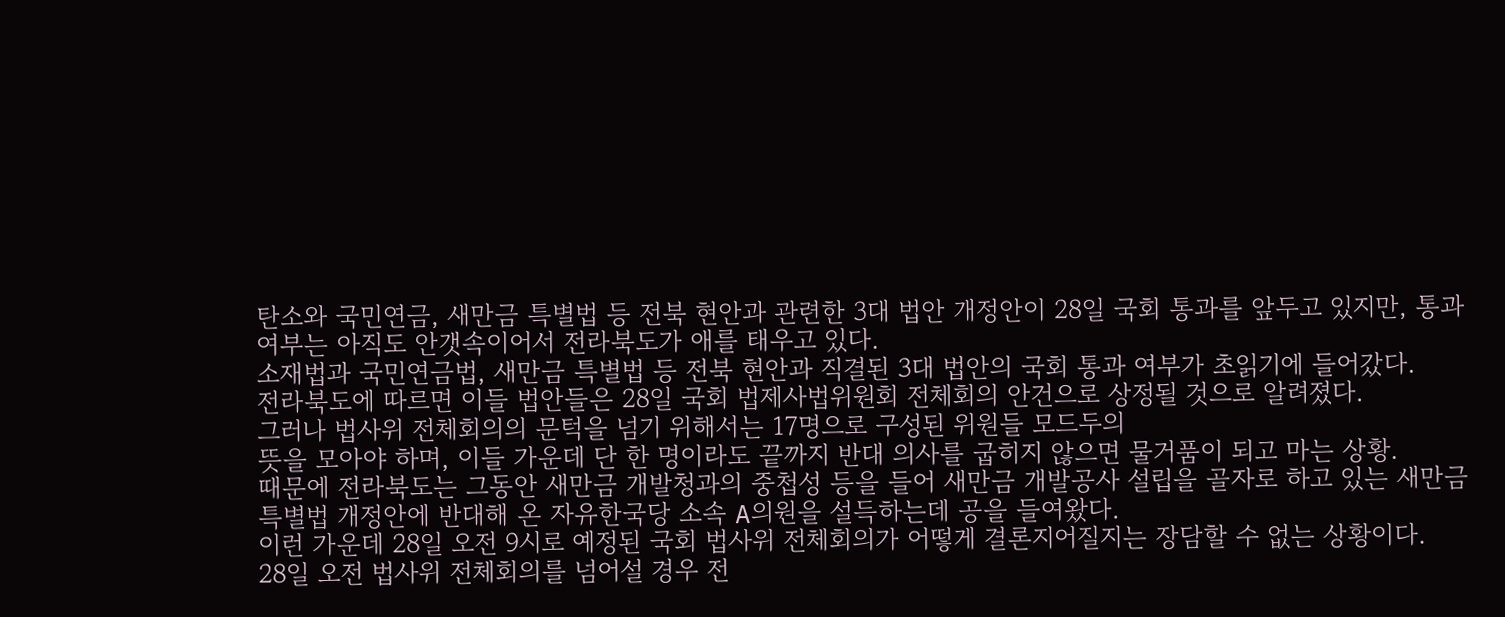탄소와 국민연금, 새만금 특별법 등 전북 현안과 관련한 3대 법안 개정안이 28일 국회 통과를 앞두고 있지만, 통과여부는 아직도 안갯속이어서 전라북도가 애를 태우고 있다.
소재법과 국민연금법, 새만금 특별법 등 전북 현안과 직결된 3대 법안의 국회 통과 여부가 초읽기에 들어갔다.
전라북도에 따르면 이들 법안들은 28일 국회 법제사법위원회 전체회의 안건으로 상정될 것으로 알려졌다.
그러나 법사위 전체회의의 문턱을 넘기 위해서는 17명으로 구성된 위원들 모드두의
뜻을 모아야 하며, 이들 가운데 단 한 명이라도 끝까지 반대 의사를 굽히지 않으면 물거품이 되고 마는 상황.
때문에 전라북도는 그동안 새만금 개발청과의 중첩성 등을 들어 새만금 개발공사 설립을 골자로 하고 있는 새만금특별법 개정안에 반대해 온 자유한국당 소속 A의원을 설득하는데 공을 들여왔다.
이런 가운데 28일 오전 9시로 예정된 국회 법사위 전체회의가 어떻게 결론지어질지는 장담할 수 없는 상황이다.
28일 오전 법사위 전체회의를 넘어설 경우 전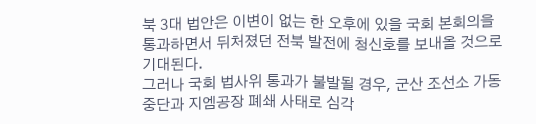북 3대 법안은 이변이 없는 한 오후에 있을 국회 본회의을 통과하면서 뒤처졌던 전북 발전에 청신호를 보내올 것으로 기대된다.
그러나 국회 법사위 통과가 불발될 경우, 군산 조선소 가동중단과 지엠공장 폐쇄 사태로 심각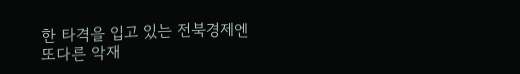한 타격을 입고 있는 전북경제엔 또다른 악재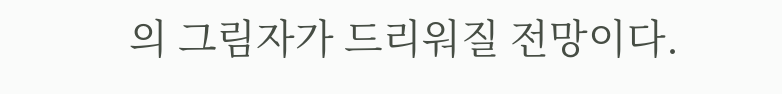의 그림자가 드리워질 전망이다.